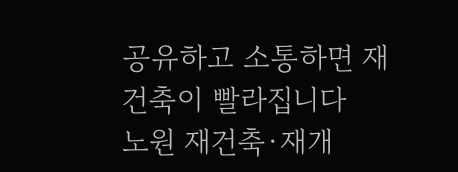공유하고 소통하면 재건축이 빨라집니다
노원 재건축·재개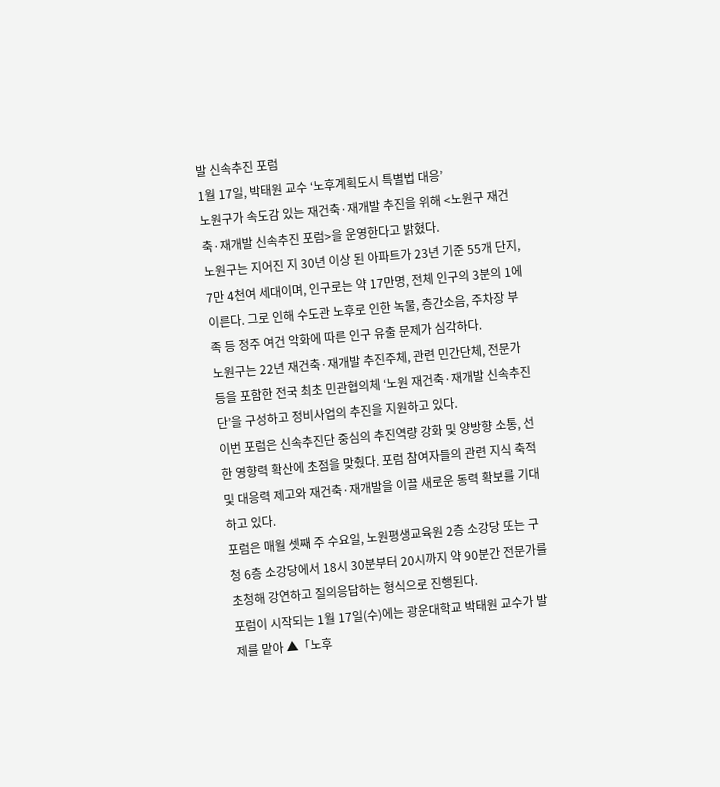발 신속추진 포럼
1월 17일, 박태원 교수 ‘노후계획도시 특별법 대응’
노원구가 속도감 있는 재건축·재개발 추진을 위해 <노원구 재건축·재개발 신속추진 포럼>을 운영한다고 밝혔다.
노원구는 지어진 지 30년 이상 된 아파트가 23년 기준 55개 단지, 7만 4천여 세대이며, 인구로는 약 17만명, 전체 인구의 3분의 1에 이른다. 그로 인해 수도관 노후로 인한 녹물, 층간소음, 주차장 부족 등 정주 여건 악화에 따른 인구 유출 문제가 심각하다.
노원구는 22년 재건축·재개발 추진주체, 관련 민간단체, 전문가 등을 포함한 전국 최초 민관협의체 ‘노원 재건축·재개발 신속추진단’을 구성하고 정비사업의 추진을 지원하고 있다.
이번 포럼은 신속추진단 중심의 추진역량 강화 및 양방향 소통, 선한 영향력 확산에 초점을 맞췄다. 포럼 참여자들의 관련 지식 축적 및 대응력 제고와 재건축·재개발을 이끌 새로운 동력 확보를 기대하고 있다.
포럼은 매월 셋째 주 수요일, 노원평생교육원 2층 소강당 또는 구청 6층 소강당에서 18시 30분부터 20시까지 약 90분간 전문가를 초청해 강연하고 질의응답하는 형식으로 진행된다.
포럼이 시작되는 1월 17일(수)에는 광운대학교 박태원 교수가 발제를 맡아 ▲「노후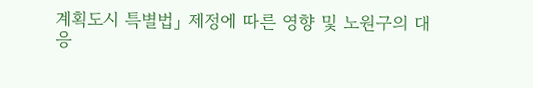계획도시 특별법」 제정에 따른 영향 및 노원구의 대응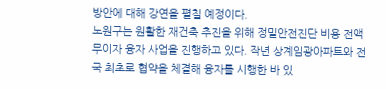방안에 대해 강연을 펼칠 예정이다.
노원구는 원활한 재건축 추진을 위해 정밀안전진단 비용 전액 무이자 융자 사업을 진행하고 있다. 작년 상계임광아파트와 전국 최초로 협약을 체결해 융자를 시행한 바 있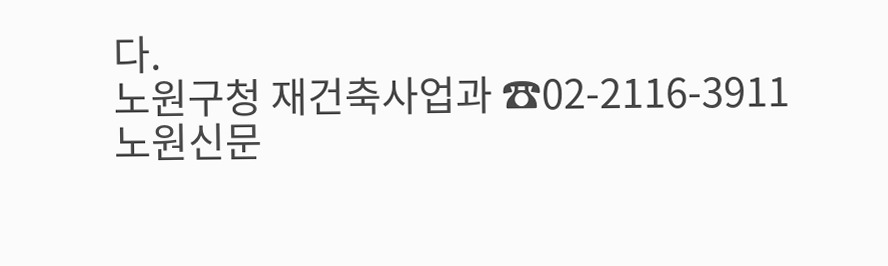다.
노원구청 재건축사업과 ☎02-2116-3911
노원신문